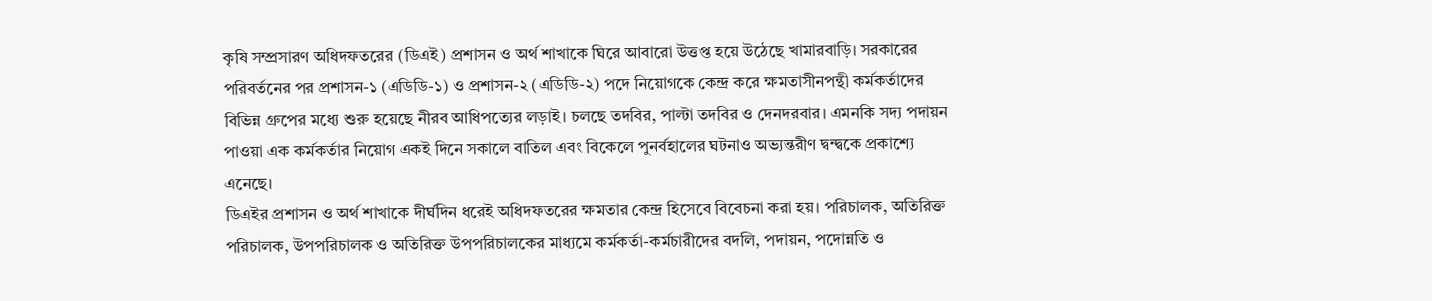কৃষি সম্প্রসারণ অধিদফতরের (ডিএই) প্রশাসন ও অর্থ শাখাকে ঘিরে আবারো উত্তপ্ত হয়ে উঠেছে খামারবাড়ি। সরকারের পরিবর্তনের পর প্রশাসন-১ (এডিডি-১) ও প্রশাসন-২ (এডিডি-২) পদে নিয়োগকে কেন্দ্র করে ক্ষমতাসীনপন্থী কর্মকর্তাদের বিভিন্ন গ্রুপের মধ্যে শুরু হয়েছে নীরব আধিপত্যের লড়াই। চলছে তদবির, পাল্টা তদবির ও দেনদরবার। এমনকি সদ্য পদায়ন পাওয়া এক কর্মকর্তার নিয়োগ একই দিনে সকালে বাতিল এবং বিকেলে পুনর্বহালের ঘটনাও অভ্যন্তরীণ দ্বন্দ্বকে প্রকাশ্যে এনেছে।
ডিএইর প্রশাসন ও অর্থ শাখাকে দীর্ঘদিন ধরেই অধিদফতরের ক্ষমতার কেন্দ্র হিসেবে বিবেচনা করা হয়। পরিচালক, অতিরিক্ত পরিচালক, উপপরিচালক ও অতিরিক্ত উপপরিচালকের মাধ্যমে কর্মকর্তা-কর্মচারীদের বদলি, পদায়ন, পদোন্নতি ও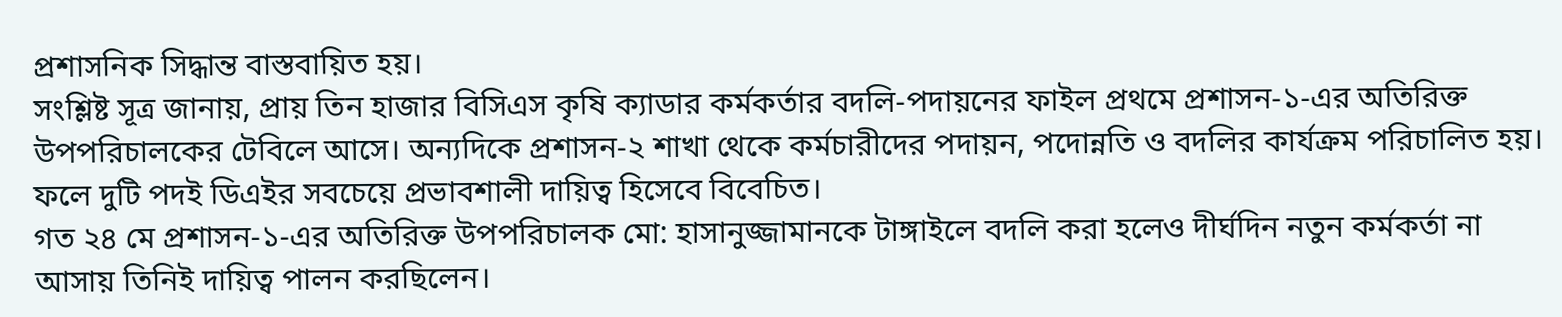প্রশাসনিক সিদ্ধান্ত বাস্তবায়িত হয়।
সংশ্লিষ্ট সূত্র জানায়, প্রায় তিন হাজার বিসিএস কৃষি ক্যাডার কর্মকর্তার বদলি-পদায়নের ফাইল প্রথমে প্রশাসন-১-এর অতিরিক্ত উপপরিচালকের টেবিলে আসে। অন্যদিকে প্রশাসন-২ শাখা থেকে কর্মচারীদের পদায়ন, পদোন্নতি ও বদলির কার্যক্রম পরিচালিত হয়। ফলে দুটি পদই ডিএইর সবচেয়ে প্রভাবশালী দায়িত্ব হিসেবে বিবেচিত।
গত ২৪ মে প্রশাসন-১-এর অতিরিক্ত উপপরিচালক মো: হাসানুজ্জামানকে টাঙ্গাইলে বদলি করা হলেও দীর্ঘদিন নতুন কর্মকর্তা না আসায় তিনিই দায়িত্ব পালন করছিলেন।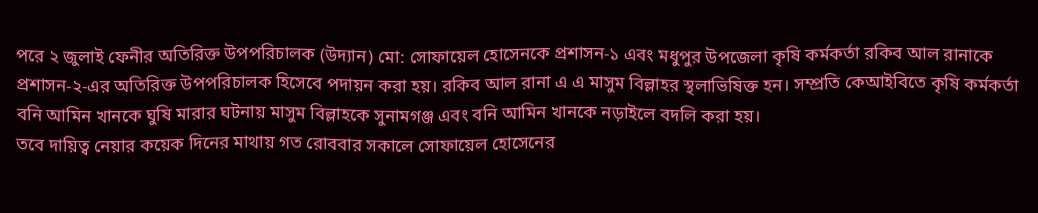পরে ২ জুলাই ফেনীর অতিরিক্ত উপপরিচালক (উদ্যান) মো: সোফায়েল হোসেনকে প্রশাসন-১ এবং মধুপুর উপজেলা কৃষি কর্মকর্তা রকিব আল রানাকে প্রশাসন-২-এর অতিরিক্ত উপপরিচালক হিসেবে পদায়ন করা হয়। রকিব আল রানা এ এ মাসুম বিল্লাহর স্থলাভিষিক্ত হন। সম্প্রতি কেআইবিতে কৃষি কর্মকর্তা বনি আমিন খানকে ঘুষি মারার ঘটনায় মাসুম বিল্লাহকে সুনামগঞ্জ এবং বনি আমিন খানকে নড়াইলে বদলি করা হয়।
তবে দায়িত্ব নেয়ার কয়েক দিনের মাথায় গত রোববার সকালে সোফায়েল হোসেনের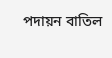পদায়ন বাতিল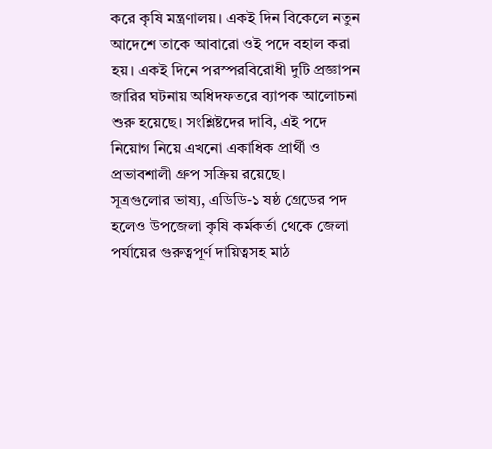করে কৃষি মন্ত্রণালয়। একই দিন বিকেলে নতুন আদেশে তাকে আবারো ওই পদে বহাল করা হয়। একই দিনে পরস্পরবিরোধী দুটি প্রজ্ঞাপন জারির ঘটনায় অধিদফতরে ব্যাপক আলোচনা শুরু হয়েছে। সংশ্লিষ্টদের দাবি, এই পদে নিয়োগ নিয়ে এখনো একাধিক প্রার্থী ও প্রভাবশালী গ্রুপ সক্রিয় রয়েছে।
সূত্রগুলোর ভাষ্য, এডিডি-১ ষষ্ঠ গ্রেডের পদ হলেও উপজেলা কৃষি কর্মকর্তা থেকে জেলা পর্যায়ের গুরুত্বপূর্ণ দায়িত্বসহ মাঠ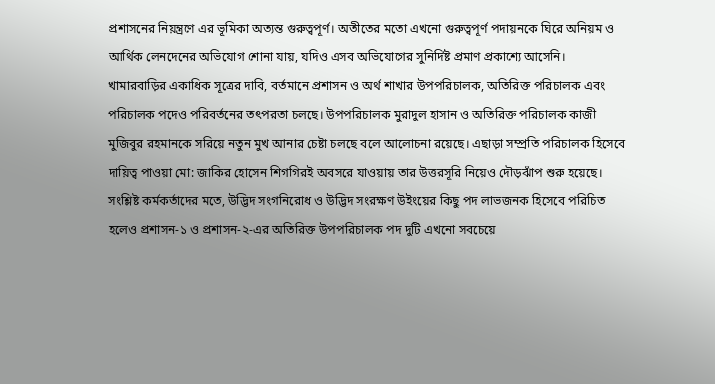প্রশাসনের নিয়ন্ত্রণে এর ভূমিকা অত্যন্ত গুরুত্বপূর্ণ। অতীতের মতো এখনো গুরুত্বপূর্ণ পদায়নকে ঘিরে অনিয়ম ও আর্থিক লেনদেনের অভিযোগ শোনা যায়, যদিও এসব অভিযোগের সুনির্দিষ্ট প্রমাণ প্রকাশ্যে আসেনি।
খামারবাড়ির একাধিক সূত্রের দাবি, বর্তমানে প্রশাসন ও অর্থ শাখার উপপরিচালক, অতিরিক্ত পরিচালক এবং পরিচালক পদেও পরিবর্তনের তৎপরতা চলছে। উপপরিচালক মুরাদুল হাসান ও অতিরিক্ত পরিচালক কাজী মুজিবুর রহমানকে সরিয়ে নতুন মুখ আনার চেষ্টা চলছে বলে আলোচনা রয়েছে। এছাড়া সম্প্রতি পরিচালক হিসেবে দায়িত্ব পাওয়া মো: জাকির হোসেন শিগগিরই অবসরে যাওয়ায় তার উত্তরসূরি নিয়েও দৌড়ঝাঁপ শুরু হয়েছে।
সংশ্লিষ্ট কর্মকর্তাদের মতে, উদ্ভিদ সংগনিরোধ ও উদ্ভিদ সংরক্ষণ উইংয়ের কিছু পদ লাভজনক হিসেবে পরিচিত হলেও প্রশাসন-১ ও প্রশাসন-২-এর অতিরিক্ত উপপরিচালক পদ দুটি এখনো সবচেয়ে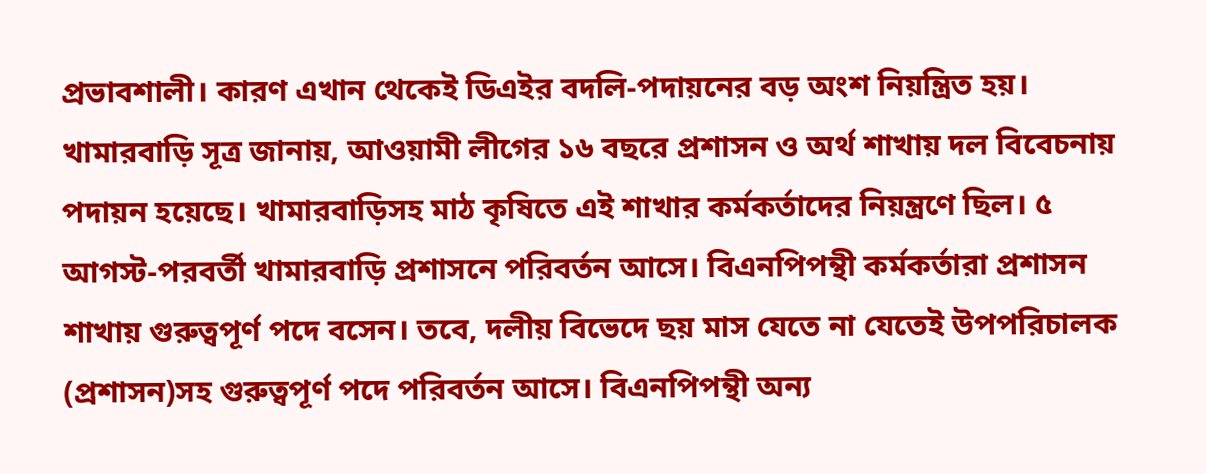প্রভাবশালী। কারণ এখান থেকেই ডিএইর বদলি-পদায়নের বড় অংশ নিয়ন্ত্রিত হয়।
খামারবাড়ি সূত্র জানায়, আওয়ামী লীগের ১৬ বছরে প্রশাসন ও অর্থ শাখায় দল বিবেচনায় পদায়ন হয়েছে। খামারবাড়িসহ মাঠ কৃষিতে এই শাখার কর্মকর্তাদের নিয়ন্ত্রণে ছিল। ৫ আগস্ট-পরবর্তী খামারবাড়ি প্রশাসনে পরিবর্তন আসে। বিএনপিপন্থী কর্মকর্তারা প্রশাসন শাখায় গুরুত্বপূর্ণ পদে বসেন। তবে, দলীয় বিভেদে ছয় মাস যেতে না যেতেই উপপরিচালক (প্রশাসন)সহ গুরুত্বপূর্ণ পদে পরিবর্তন আসে। বিএনপিপন্থী অন্য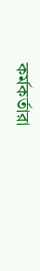কর্মকর্তারা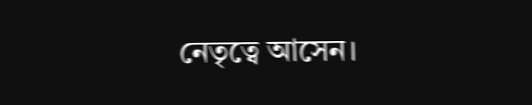নেতৃত্বে আসেন।